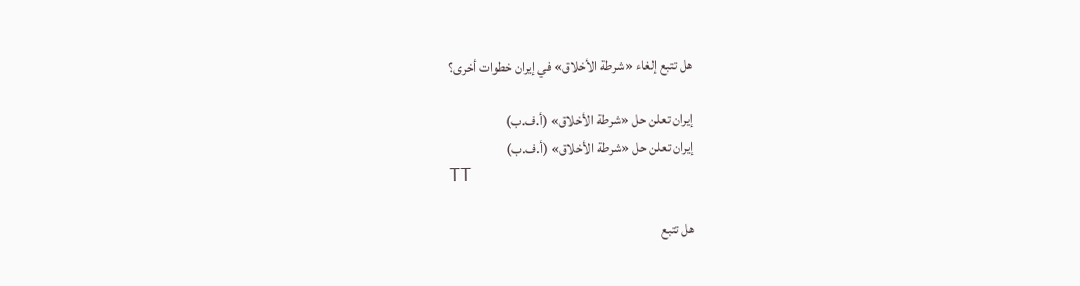هل تتبع إلغاء «شرطة الأخلاق» في إيران خطوات أخرى؟

إيران تعلن حل «شرطة الأخلاق» (أ.ف.ب)
إيران تعلن حل «شرطة الأخلاق» (أ.ف.ب)
TT

هل تتبع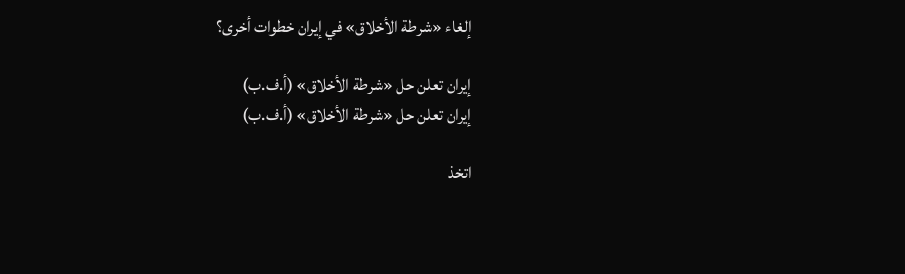إلغاء «شرطة الأخلاق» في إيران خطوات أخرى؟

إيران تعلن حل «شرطة الأخلاق» (أ.ف.ب)
إيران تعلن حل «شرطة الأخلاق» (أ.ف.ب)

اتخذ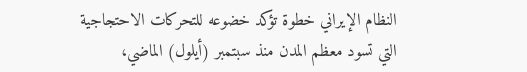النظام الإيراني خطوة تؤكد خضوعه للتحركات الاحتجاجية التي تسود معظم المدن منذ سبتمبر (أيلول) الماضي،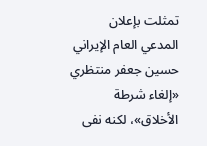تمثلت بإعلان المدعي العام الإيراني حسين جعفر منتظري «إلغاء شرطة الأخلاق»، لكنه نفى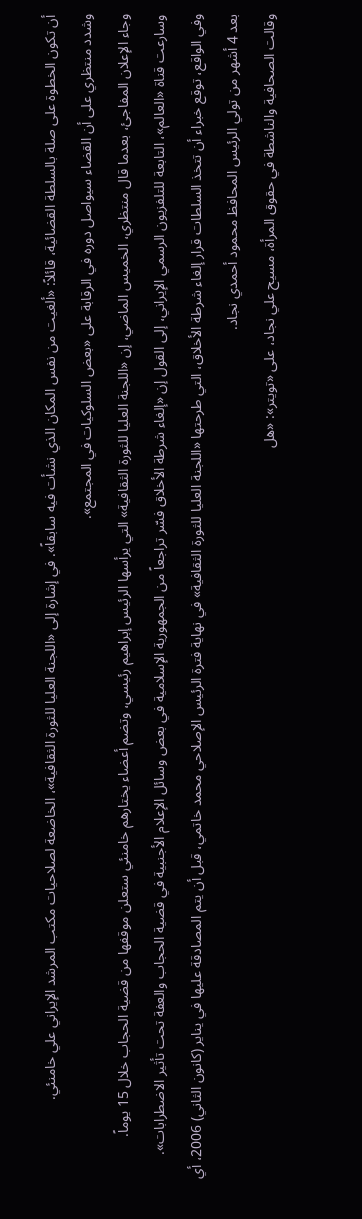أن تكون الخطوة على صلة بالسلطة القضائية، قائلاً: «ألغيت من نفس المكان الذي نشأت فيه سابقاً». في إشارة إلى «اللجنة العليا للثورة الثقافية»، الخاضعة لصلاحيات مكتب المرشد الإيراني علي خامنئي.
وشدد منتظري على أن القضاء سيواصل دوره في الرقابة على «بعض السلوكيات في المجتمع».
وجاء الإعلان المفاجئ، بعدما قال منتظري، الخميس الماضي، إن «اللجنة العليا للثورة الثقافية» التي يرأسها الرئيس إبراهيم رئيسي، وتضم أعضاء يختارهم خامنئي ستعلن موقفها من قضية الحجاب خلال 15 يوماً.
وسارعت قناة «العالم»، التابعة للتلفزيون الرسمي الإيراني، إلى القول إن «إلغاء شرطة الأخلاق فسّر تراجعاً من الجمهورية الإسلامية في بعض وسائل الإعلام الأجنبية في قضية الحجاب والعفة تحت تأثير الاضطرابات».
وفي الواقع، توقع خبراء أن تتخذ السلطات قرار إلغاء شرطة الأخلاق، التي طرحتها «اللجنة العليا للثورة الثقافية» في نهاية فترة الرئيس الإصلاحي محمد خاتمي، قبل أن يتم المصادقة عليها في يناير (كانون الثاني) 2006، أي بعد 4 أشهر من تولي الرئيس المحافظ محمود أحمدي نجاد.
وقالت الصحافية والناشطة في حقوق المرأة، مسيح علي نجاد، على «تويتر»: «هل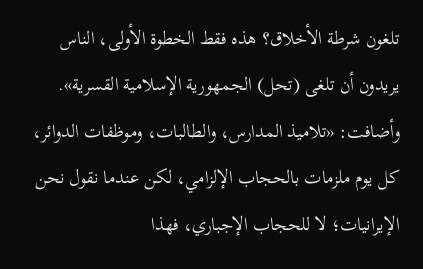تلغون شرطة الأخلاق؟ هذه فقط الخطوة الأولى، الناس يريدون أن تلغى (تحل) الجمهورية الإسلامية القسرية». وأضافت: «تلاميذ المدارس، والطالبات، وموظفات الدوائر، كل يوم ملزمات بالحجاب الإلزامي، لكن عندما نقول نحن الإيرانيات؛ لا للحجاب الإجباري، فهذا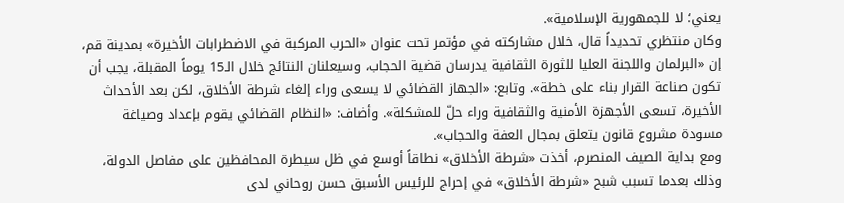يعني؛ لا للجمهورية الإسلامية».
وكان منتظري تحديداً قال، خلال مشاركته في مؤتمر تحت عنوان «الحرب المركبة في الاضطرابات الأخيرة» بمدينة قم، إن «البرلمان واللجنة العليا للثورة الثقافية يدرسان قضية الحجاب، وسيعلنان النتائج خلال الـ15 يوماً المقبلة، يجب أن تكون صناعة القرار بناء على خطة». وتابع: «الجهاز القضائي لا يسعى وراء إلغاء شرطة الأخلاق، لكن بعد الأحداث الأخيرة، تسعى الأجهزة الأمنية والثقافية وراء حلّ للمشكلة». وأضاف: «النظام القضائي يقوم بإعداد وصياغة مسودة مشروع قانون يتعلق بمجال العفة والحجاب».
ومع بداية الصيف المنصرم، أخذت «شرطة الأخلاق» نطاقاً أوسع في ظل سيطرة المحافظين على مفاصل الدولة، وذلك بعدما تسبب شبح «شرطة الأخلاق» في إحراج للرئيس الأسبق حسن روحاني لدى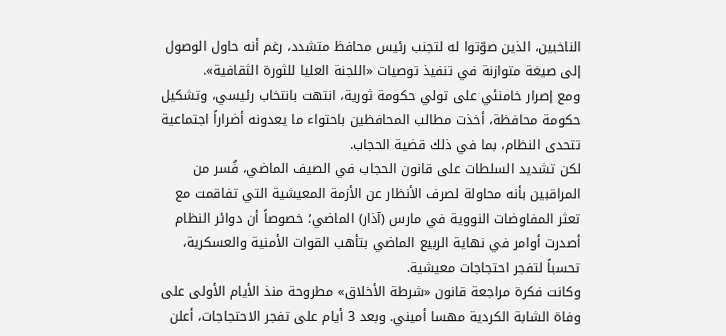الناخبين، الذين صوّتوا له لتجنب رئيس محافظ متشدد، رغم أنه حاول الوصول إلى صيغة متوازنة في تنفيذ توصيات «اللجنة العليا للثورة الثقافية».
ومع إصرار خامنئي على تولي حكومة ثورية، انتهت بانتخاب رئيسي، وتشكيل حكومة محافظة، أخذت مطالب المحافظين باحتواء ما يعدونه أضراراً اجتماعية تتحدى النظام، بما في ذلك قضية الحجاب.
لكن تشديد السلطات على قانون الحجاب في الصيف الماضي، فُسر من المراقبين بأنه محاولة لصرف الأنظار عن الأزمة المعيشية التي تفاقمت مع تعثر المفاوضات النووية في مارس (آذار) الماضي؛ خصوصاً أن دوائر النظام أصدرت أوامر في نهاية الربيع الماضي بتأهب القوات الأمنية والعسكرية، تحسباً لتفجر احتجاجات معيشية.
وكانت فكرة مراجعة قانون «شرطة الأخلاق» مطروحة منذ الأيام الأولى على وفاة الشابة الكردية مهسا أميني. وبعد 3 أيام على تفجر الاحتجاجات، أعلن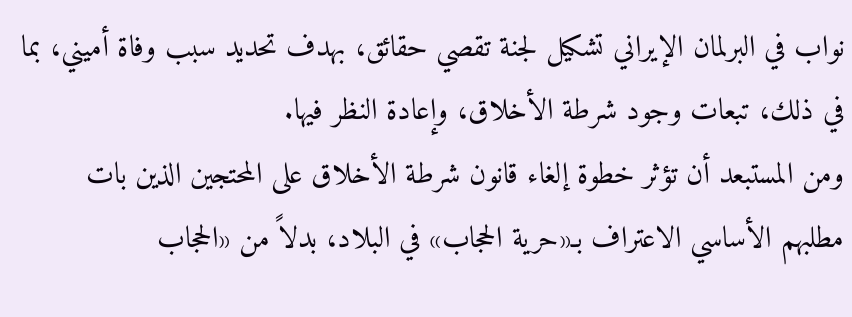نواب في البرلمان الإيراني تشكيل لجنة تقصي حقائق، بهدف تحديد سبب وفاة أميني، بما في ذلك، تبعات وجود شرطة الأخلاق، وإعادة النظر فيها.
ومن المستبعد أن تؤثر خطوة إلغاء قانون شرطة الأخلاق على المحتجين الذين بات مطلبهم الأساسي الاعتراف بـ«حرية الحجاب» في البلاد، بدلاً من «الحجاب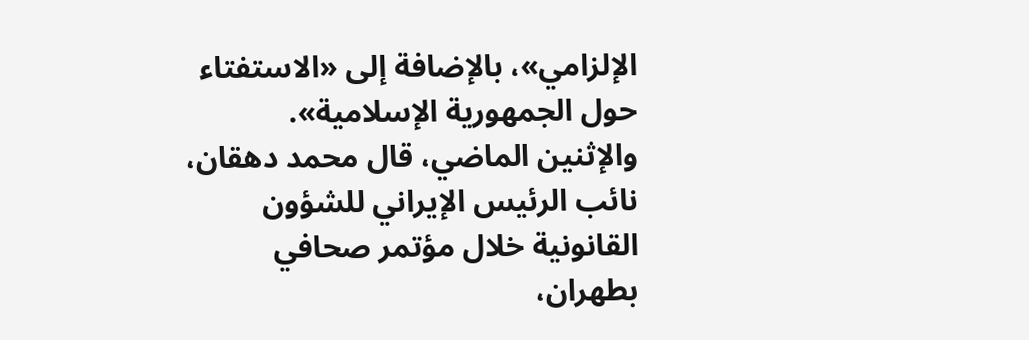الإلزامي»، بالإضافة إلى «الاستفتاء حول الجمهورية الإسلامية».
والإثنين الماضي، قال محمد دهقان، نائب الرئيس الإيراني للشؤون القانونية خلال مؤتمر صحافي بطهران،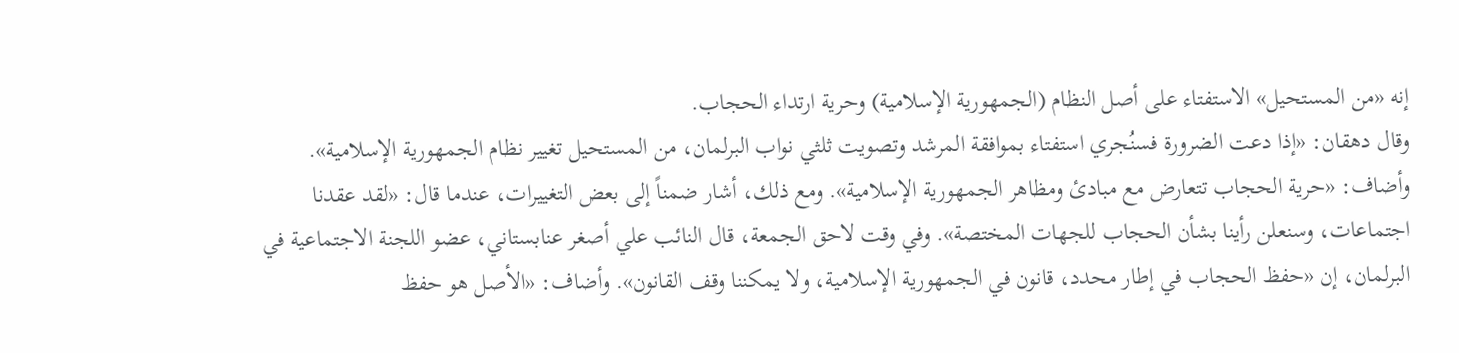إنه «من المستحيل» الاستفتاء على أصل النظام (الجمهورية الإسلامية) وحرية ارتداء الحجاب.
وقال دهقان: «إذا دعت الضرورة فسنُجري استفتاء بموافقة المرشد وتصويت ثلثي نواب البرلمان، من المستحيل تغيير نظام الجمهورية الإسلامية». وأضاف: «حرية الحجاب تتعارض مع مبادئ ومظاهر الجمهورية الإسلامية». ومع ذلك، أشار ضمناً إلى بعض التغييرات، عندما قال: «لقد عقدنا اجتماعات، وسنعلن رأينا بشأن الحجاب للجهات المختصة». وفي وقت لاحق الجمعة، قال النائب علي أصغر عنابستاني، عضو اللجنة الاجتماعية في البرلمان، إن «حفظ الحجاب في إطار محدد، قانون في الجمهورية الإسلامية، ولا يمكننا وقف القانون». وأضاف: «الأصل هو حفظ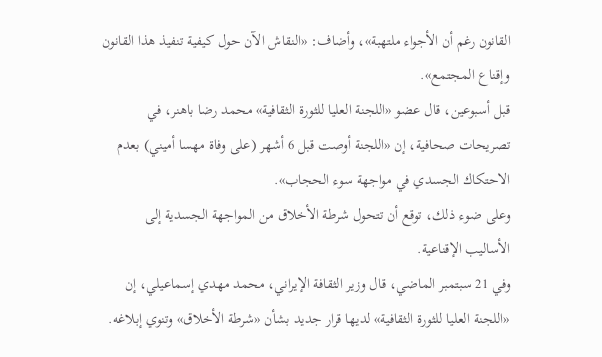القانون رغم أن الأجواء ملتهبة»، وأضاف: «النقاش الآن حول كيفية تنفيذ هذا القانون وإقناع المجتمع».
قبل أسبوعين، قال عضو «اللجنة العليا للثورة الثقافية» محمد رضا باهنر، في تصريحات صحافية، إن «اللجنة أوصت قبل 6 أشهر (على وفاة مهسا أميني) بعدم الاحتكاك الجسدي في مواجهة سوء الحجاب».
وعلى ضوء ذلك، توقع أن تتحول شرطة الأخلاق من المواجهة الجسدية إلى الأساليب الإقناعية.
وفي 21 سبتمبر الماضي، قال وزير الثقافة الإيراني، محمد مهدي إسماعيلي، إن «اللجنة العليا للثورة الثقافية» لديها قرار جديد بشأن «شرطة الأخلاق» وتنوي إبلاغه.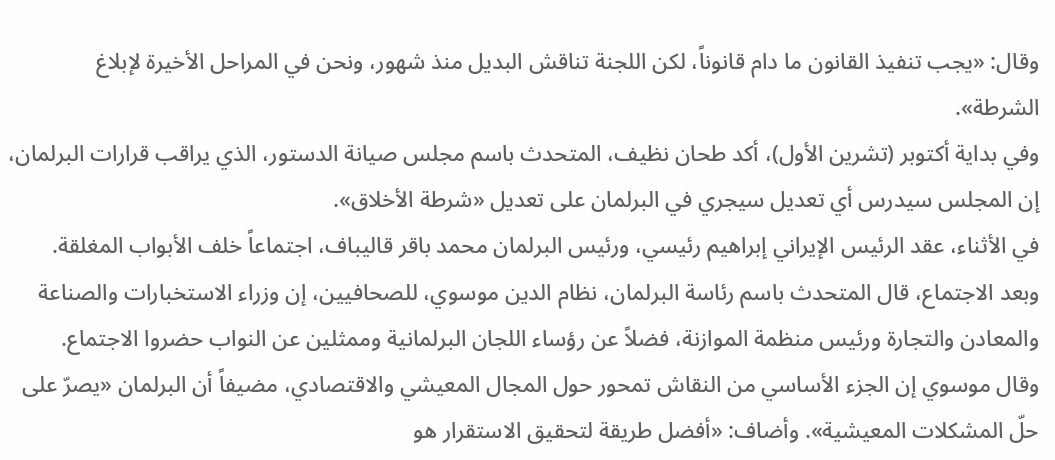وقال: «يجب تنفيذ القانون ما دام قانوناً، لكن اللجنة تناقش البديل منذ شهور، ونحن في المراحل الأخيرة لإبلاغ الشرطة».
وفي بداية أكتوبر (تشرين الأول)، أكد طحان نظيف، المتحدث باسم مجلس صيانة الدستور، الذي يراقب قرارات البرلمان، إن المجلس سيدرس أي تعديل سيجري في البرلمان على تعديل «شرطة الأخلاق».
في الأثناء، عقد الرئيس الإيراني إبراهيم رئيسي، ورئيس البرلمان محمد باقر قاليباف، اجتماعاً خلف الأبواب المغلقة. وبعد الاجتماع، قال المتحدث باسم رئاسة البرلمان، نظام الدين موسوي، للصحافيين، إن وزراء الاستخبارات والصناعة والمعادن والتجارة ورئيس منظمة الموازنة، فضلاً عن رؤساء اللجان البرلمانية وممثلين عن النواب حضروا الاجتماع.
وقال موسوي إن الجزء الأساسي من النقاش تمحور حول المجال المعيشي والاقتصادي، مضيفاً أن البرلمان «يصرّ على حلّ المشكلات المعيشية». وأضاف: «أفضل طريقة لتحقيق الاستقرار هو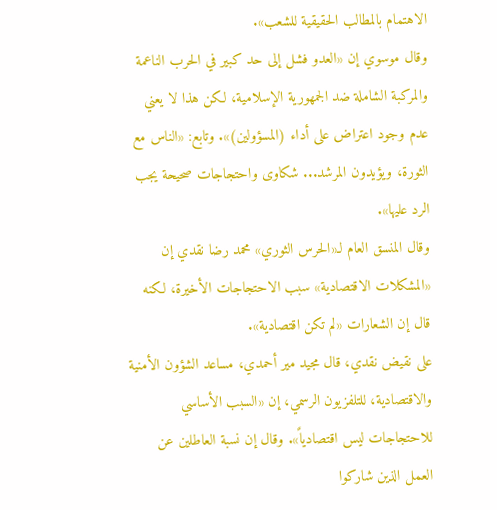الاهتمام بالمطالب الحقيقية للشعب».
وقال موسوي إن «العدو فشل إلى حد كبير في الحرب الناعمة والمركبة الشاملة ضد الجمهورية الإسلامية، لكن هذا لا يعني عدم وجود اعتراض على أداء (المسؤولين)». وتابع: «الناس مع الثورة، ويؤيدون المرشد... شكاوى واحتجاجات صحيحة يجب الرد عليها».
وقال المنسق العام لـ«الحرس الثوري» محمد رضا نقدي إن «المشكلات الاقتصادية» سبب الاحتجاجات الأخيرة، لكنه قال إن الشعارات «لم تكن اقتصادية».
على نقيض نقدي، قال مجيد مير أحمدي، مساعد الشؤون الأمنية والاقتصادية، للتلفزيون الرسمي، إن «السبب الأساسي للاحتجاجات ليس اقتصادياً». وقال إن نسبة العاطلين عن العمل الذين شاركوا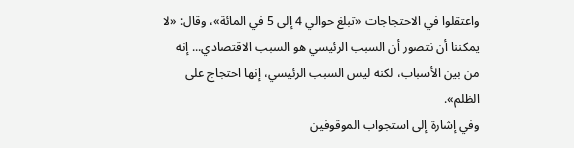واعتقلوا في الاحتجاجات «تبلغ حوالي 4 إلى 5 في المائة»، وقال: «لا يمكننا أن نتصور أن السبب الرئيسي هو السبب الاقتصادي... إنه من بين الأسباب، لكنه ليس السبب الرئيسي، إنها احتجاج على الظلم».
وفي إشارة إلى استجواب الموقوفين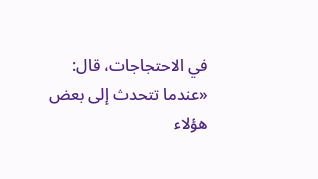في الاحتجاجات، قال: «عندما تتحدث إلى بعض هؤلاء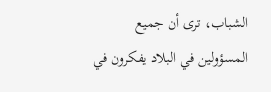الشباب، ترى أن جميع المسؤولين في البلاد يفكرون في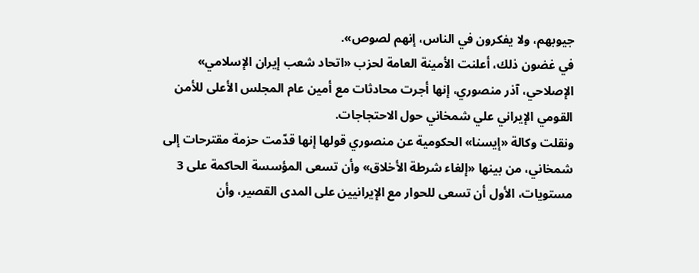جيوبهم، ولا يفكرون في الناس، إنهم لصوص».
في غضون ذلك، أعلنت الأمينة العامة لحزب «اتحاد شعب إيران الإسلامي» الإصلاحي، آذر منصوري، إنها أجرت محادثات مع أمين عام المجلس الأعلى للأمن القومي الإيراني علي شمخاني حول الاحتجاجات.
ونقلت وكالة «إيسنا» الحكومية عن منصوري قولها إنها قدّمت حزمة مقترحات إلى شمخاني، من بينها «إلغاء شرطة الأخلاق» وأن تسعى المؤسسة الحاكمة على 3 مستويات، الأول أن تسعى للحوار مع الإيرانيين على المدى القصير، وأن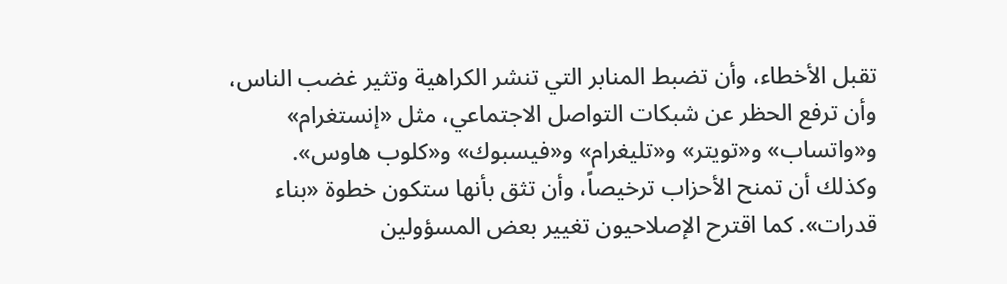تقبل الأخطاء، وأن تضبط المنابر التي تنشر الكراهية وتثير غضب الناس، وأن ترفع الحظر عن شبكات التواصل الاجتماعي، مثل «إنستغرام» و«واتساب» و«تويتر» و«تليغرام» و«فيسبوك» و«كلوب هاوس».
وكذلك أن تمنح الأحزاب ترخيصاً، وأن تثق بأنها ستكون خطوة «بناء قدرات». كما اقترح الإصلاحيون تغيير بعض المسؤولين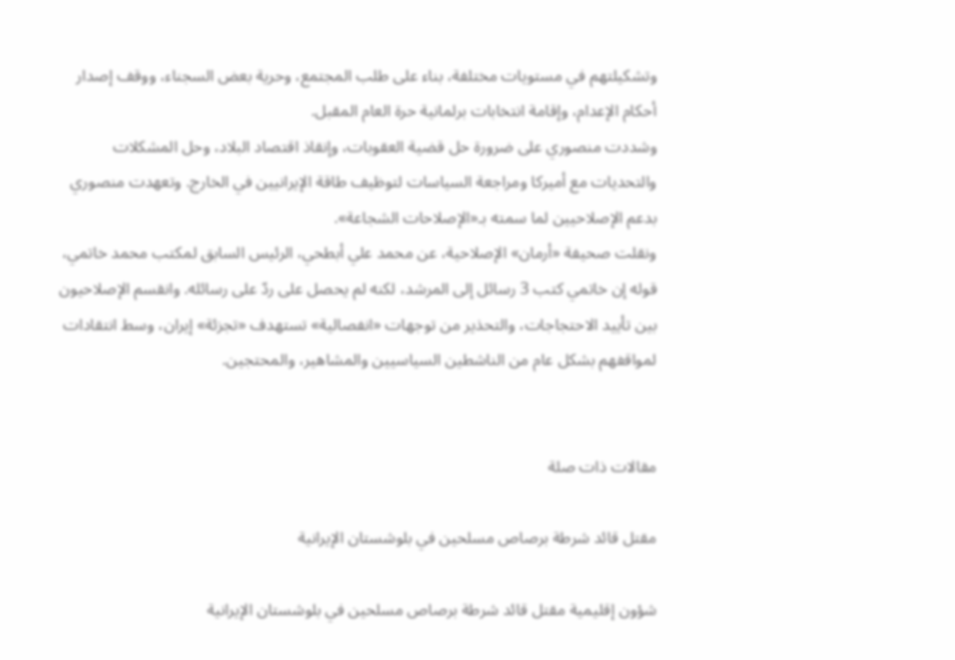وتشكيلتهم في مستويات مختلفة، بناء على طلب المجتمع، وحرية بعض السجناء، ووقف إصدار أحكام الإعدام، وإقامة انتخابات برلمانية حرة العام المقبل.
وشددت منصوري على ضرورة حل قضية العقوبات، وإنقاذ اقتصاد البلاد، وحل المشكلات والتحديات مع أميركا ومراجعة السياسات لتوظيف طاقة الإيرانيين في الخارج. وتعهدت منصوري بدعم الإصلاحيين لما سمته بـ«الإصلاحات الشجاعة».
ونقلت صحيفة «أرمان» الإصلاحية، عن محمد علي أبطحي، الرئيس السابق لمكتب محمد خاتمي، قوله إن خاتمي كتب 3 رسائل إلى المرشد، لكنه لم يحصل على ردّ على رسائله. وانقسم الإصلاحيون بين تأييد الاحتجاجات، والتحذير من توجهات «انفصالية» تستهدف «تجزئة» إيران، وسط انتقادات لمواقفهم بشكل عام من الناشطين السياسيين والمشاهير، والمحتجين.


مقالات ذات صلة

مقتل قائد شرطة برصاص مسلحين في بلوشستان الإيرانية

شؤون إقليمية مقتل قائد شرطة برصاص مسلحين في بلوشستان الإيرانية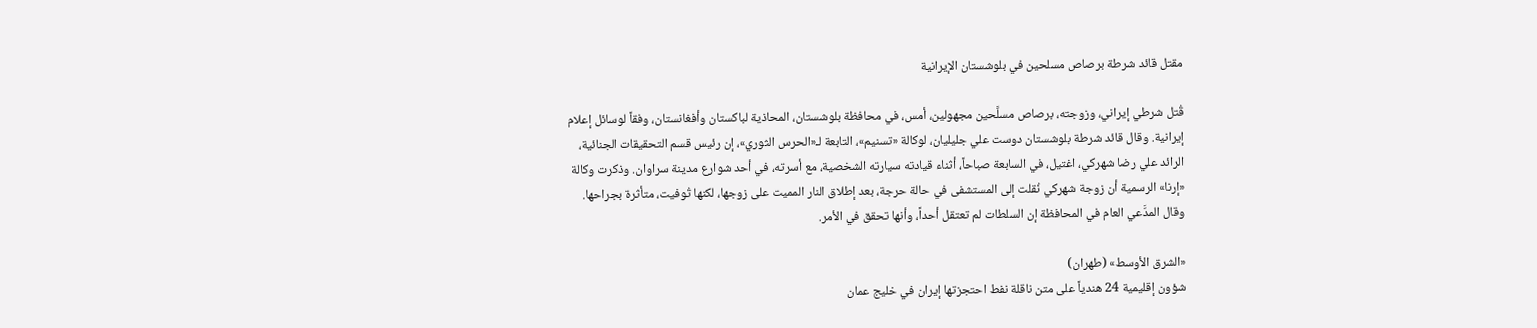مقتل قائد شرطة برصاص مسلحين في بلوشستان الإيرانية

قُتل شرطي إيراني، وزوجته، برصاص مسلَّحين مجهولين، أمس، في محافظة بلوشستان، المحاذية لباكستان وأفغانستان، وفقاً لوسائل إعلام إيرانية. وقال قائد شرطة بلوشستان دوست علي جليليان، لوكالة «تسنيم»، التابعة لـ«الحرس الثوري»، إن رئيس قسم التحقيقات الجنائية، الرائد علي رضا شهركي، اغتيل، في السابعة صباحاً، أثناء قيادته سيارته الشخصية، مع أسرته، في أحد شوارع مدينة سراوان. وذكرت وكالة «إرنا» الرسمية أن زوجة شهركي نُقلت إلى المستشفى في حالة حرجة، بعد إطلاق النار المميت على زوجها، لكنها تُوفيت، متأثرة بجراحها. وقال المدَّعي العام في المحافظة إن السلطات لم تعتقل أحداً، وأنها تحقق في الأمر.

«الشرق الأوسط» (طهران)
شؤون إقليمية 24 هندياً على متن ناقلة نفط احتجزتها إيران في خليج عمان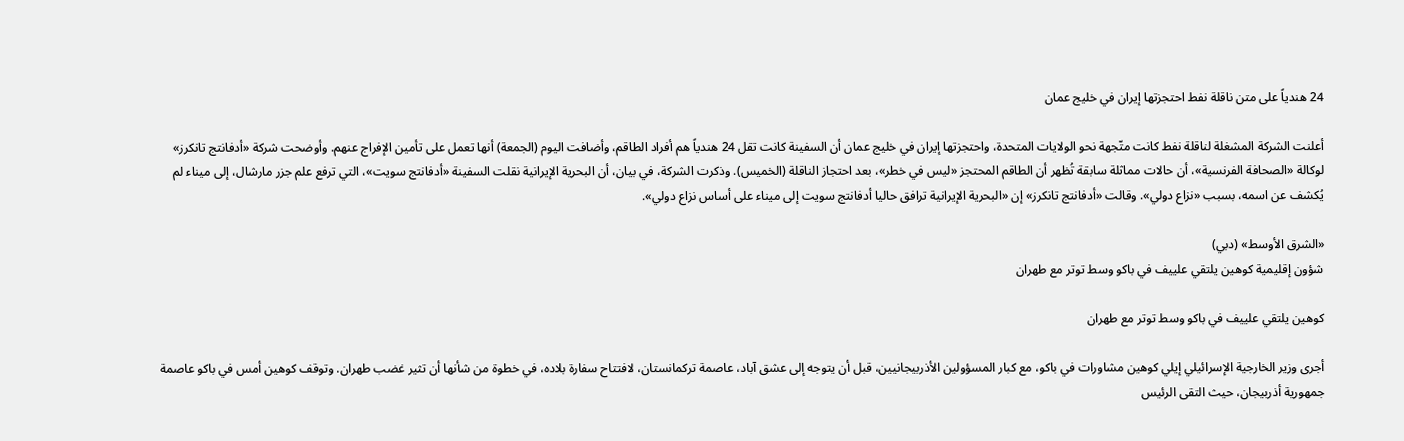24 هندياً على متن ناقلة نفط احتجزتها إيران في خليج عمان

أعلنت الشركة المشغلة لناقلة نفط كانت متّجهة نحو الولايات المتحدة، واحتجزتها إيران في خليج عمان أن السفينة كانت تقل 24 هندياً هم أفراد الطاقم، وأضافت اليوم (الجمعة) أنها تعمل على تأمين الإفراج عنهم. وأوضحت شركة «أدفانتج تانكرز» لوكالة «الصحافة الفرنسية»، أن حالات مماثلة سابقة تُظهر أن الطاقم المحتجز «ليس في خطر»، بعد احتجاز الناقلة (الخميس). وذكرت الشركة، في بيان، أن البحرية الإيرانية نقلت السفينة «أدفانتج سويت»، التي ترفع علم جزر مارشال، إلى ميناء لم يُكشف عن اسمه، بسبب «نزاع دولي». وقالت «أدفانتج تانكرز» إن «البحرية الإيرانية ترافق حاليا أدفانتج سويت إلى ميناء على أساس نزاع دولي».

«الشرق الأوسط» (دبي)
شؤون إقليمية كوهين يلتقي علييف في باكو وسط توتر مع طهران

كوهين يلتقي علييف في باكو وسط توتر مع طهران

أجرى وزير الخارجية الإسرائيلي إيلي كوهين مشاورات في باكو، مع كبار المسؤولين الأذربيجانيين، قبل أن يتوجه إلى عشق آباد، عاصمة تركمانستان، لافتتاح سفارة بلاده، في خطوة من شأنها أن تثير غضب طهران. وتوقف كوهين أمس في باكو عاصمة جمهورية أذربيجان، حيث التقى الرئيس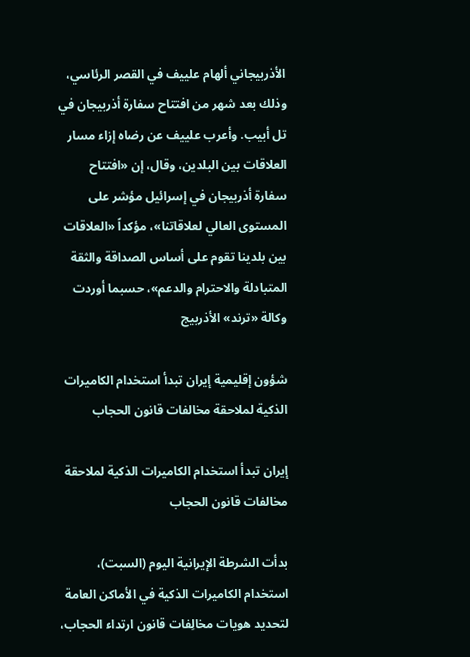الأذربيجاني ألهام علييف في القصر الرئاسي، وذلك بعد شهر من افتتاح سفارة أذربيجان في تل أبيب. وأعرب علييف عن رضاه إزاء مسار العلاقات بين البلدين، وقال، إن «افتتاح سفارة أذربيجان في إسرائيل مؤشر على المستوى العالي لعلاقاتنا»، مؤكداً «العلاقات بين بلدينا تقوم على أساس الصداقة والثقة المتبادلة والاحترام والدعم»، حسبما أوردت وكالة «ترند» الأذربيج

شؤون إقليمية إيران تبدأ استخدام الكاميرات الذكية لملاحقة مخالفات قانون الحجاب

إيران تبدأ استخدام الكاميرات الذكية لملاحقة مخالفات قانون الحجاب

بدأت الشرطة الإيرانية اليوم (السبت)، استخدام الكاميرات الذكية في الأماكن العامة لتحديد هويات مخالِفات قانون ارتداء الحجاب،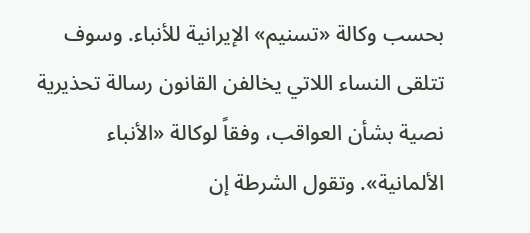بحسب وكالة «تسنيم» الإيرانية للأنباء. وسوف تتلقى النساء اللاتي يخالفن القانون رسالة تحذيرية نصية بشأن العواقب، وفقاً لوكالة «الأنباء الألمانية». وتقول الشرطة إن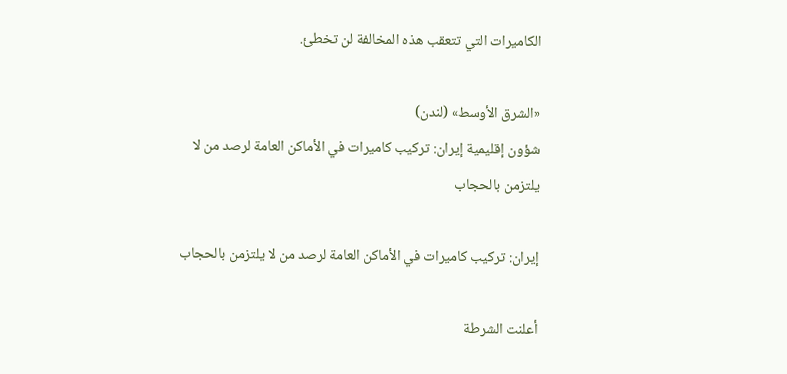الكاميرات التي تتعقب هذه المخالفة لن تخطئ.

«الشرق الأوسط» (لندن)
شؤون إقليمية إيران: تركيب كاميرات في الأماكن العامة لرصد من لا يلتزمن بالحجاب

إيران: تركيب كاميرات في الأماكن العامة لرصد من لا يلتزمن بالحجاب

أعلنت الشرطة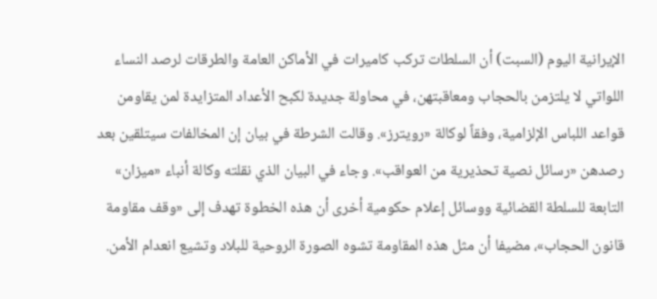الإيرانية اليوم (السبت) أن السلطات تركب كاميرات في الأماكن العامة والطرقات لرصد النساء اللواتي لا يلتزمن بالحجاب ومعاقبتهن، في محاولة جديدة لكبح الأعداد المتزايدة لمن يقاومن قواعد اللباس الإلزامية، وفقاً لوكالة «رويترز». وقالت الشرطة في بيان إن المخالفات سيتلقين بعد رصدهن «رسائل نصية تحذيرية من العواقب». وجاء في البيان الذي نقلته وكالة أنباء «ميزان» التابعة للسلطة القضائية ووسائل إعلام حكومية أخرى أن هذه الخطوة تهدف إلى «وقف مقاومة قانون الحجاب»، مضيفا أن مثل هذه المقاومة تشوه الصورة الروحية للبلاد وتشيع انعدام الأمن.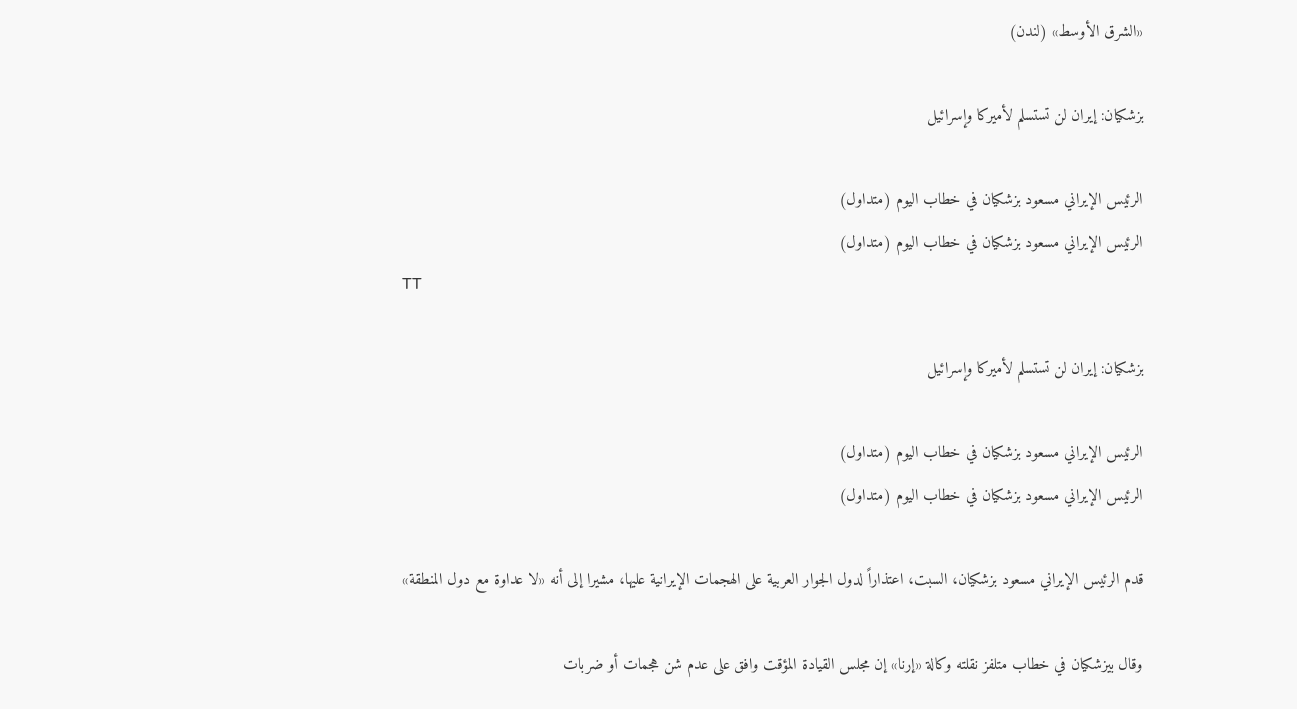«الشرق الأوسط» (لندن)

بزشكيان: إيران لن تستسلم لأميركا وإسرائيل

الرئيس الإيراني مسعود بزشكيان في خطاب اليوم (متداول)
الرئيس الإيراني مسعود بزشكيان في خطاب اليوم (متداول)
TT

بزشكيان: إيران لن تستسلم لأميركا وإسرائيل

الرئيس الإيراني مسعود بزشكيان في خطاب اليوم (متداول)
الرئيس الإيراني مسعود بزشكيان في خطاب اليوم (متداول)

قدم الرئيس الإيراني مسعود بزشكيان، السبت، اعتذاراً لدول الجوار العربية على الهجمات الإيرانية عليها، مشيرا إلى أنه «لا عداوة مع دول المنطقة»

وقال بيزشكيان في خطاب متلفز نقلته وكالة «إرنا» إن مجلس القيادة ‌المؤقت ‌وافق على ‌عدم شن هجمات أو ضربات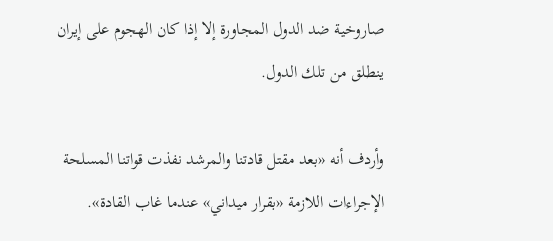صاروخية ‌ضد ‌الدول المجاورة ‌إلا ‌إذا ‌كان الهجوم على إيران ينطلق من تلك الدول.

وأردف أنه «بعد مقتل قادتنا والمرشد نفذت قواتنا المسلحة الإجراءات اللازمة «بقرار ميداني» عندما غاب القادة».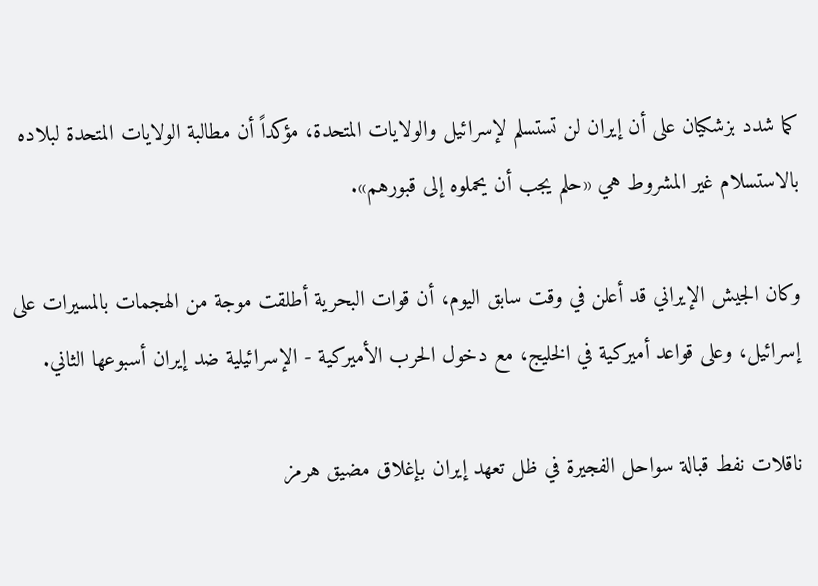كما شدد بزشكيان على أن إيران لن تستسلم لإسرائيل والولايات المتحدة، مؤكداً أن مطالبة الولايات المتحدة لبلاده بالاستسلام غير المشروط هي «حلم يجب أن يحملوه إلى قبورهم».

وكان الجيش الإيراني قد أعلن في وقت سابق اليوم، أن قوات البحرية أطلقت موجة من الهجمات بالمسيرات على إسرائيل، وعلى قواعد أميركية في الخليج، مع دخول الحرب الأميركية - الإسرائيلية ضد إيران أسبوعها الثاني.

ناقلات نفط قبالة سواحل الفجيرة في ظل تعهد إيران بإغلاق مضيق هرمز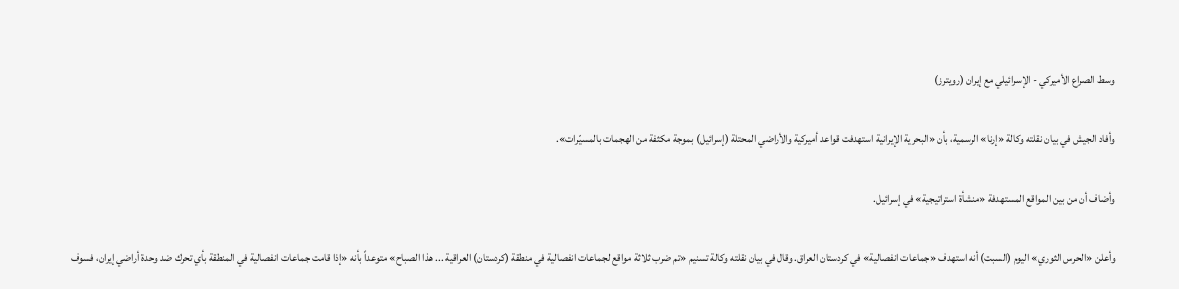وسط الصراع الأميركي - الإسرائيلي مع إيران (رويترز)

وأفاد الجيش في بيان نقلته وكالة «إرنا» الرسمية، بأن «البحرية الإيرانية استهدفت قواعد أميركية والأراضي المحتلة (إسرائيل) بموجة مكثفة من الهجمات بالمسيّرات».

وأضاف أن من بين المواقع المستهدفة «منشأة استراتيجية» في إسرائيل.

وأعلن «الحرس الثوري» اليوم (السبت) أنه استهدف «جماعات انفصالية» في كردستان العراق. وقال في بيان نقلته وكالة تسنيم «تم ضرب ثلاثة مواقع لجماعات انفصالية في منطقة (كردستان) العراقية ... هذا الصباح» متوعداً بأنه «إذا قامت جماعات انفصالية في المنطقة بأي تحرك ضد وحدة أراضي إيران، فسوف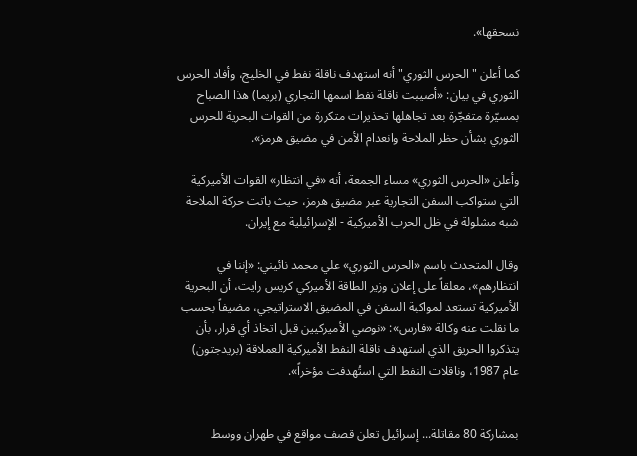نسحقها».

كما أعلن "الحرس الثوري" أنه استهدف ناقلة نفط في الخليج، وأفاد الحرس الثوري في بيان: «أصيبت ناقلة نفط اسمها التجاري (بريما) هذا الصباح بمسيّرة متفجّرة بعد تجاهلها تحذيرات متكررة من القوات البحرية للحرس الثوري بشأن حظر الملاحة وانعدام الأمن في مضيق هرمز».

وأعلن «الحرس الثوري» مساء الجمعة، أنه «في انتظار» القوات الأميركية التي ستواكب السفن التجارية عبر مضيق هرمز، حيث باتت حركة الملاحة شبه مشلولة في ظل الحرب الأميركية - الإسرائيلية مع إيران.

وقال المتحدث باسم «الحرس الثوري» علي محمد نائيني: «إننا في انتظارهم»، معلقاً على إعلان وزير الطاقة الأميركي كريس رايت، أن البحرية الأميركية تستعد لمواكبة السفن في المضيق الاستراتيجي، مضيفاً بحسب ما نقلت عنه وكالة «فارس»: «نوصي الأميركيين قبل اتخاذ أي قرار، بأن يتذكروا الحريق الذي استهدف ناقلة النفط الأميركية العملاقة (بريدجتون) عام 1987، وناقلات النفط التي استُهدفت مؤخراً».


بمشاركة 80 مقاتلة... إسرائيل تعلن قصف مواقع في طهران ووسط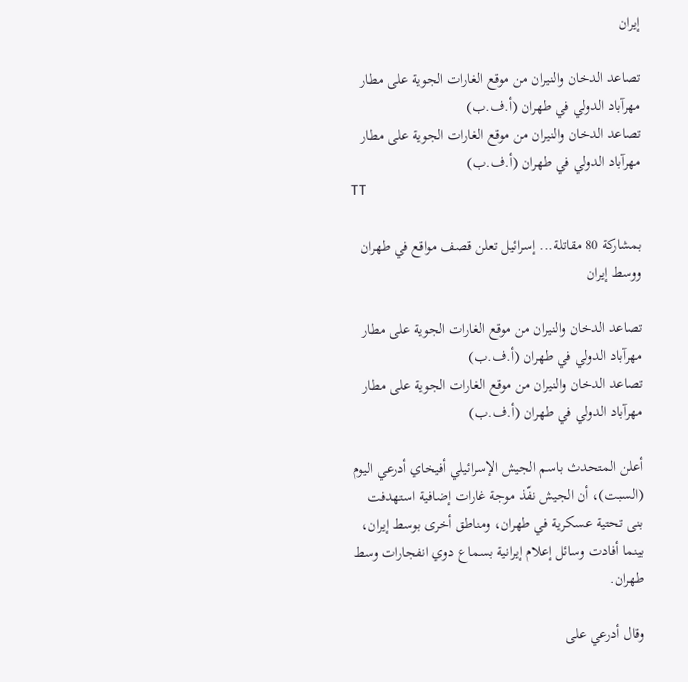إيران

تصاعد الدخان والنيران من موقع الغارات الجوية على مطار مهرآباد الدولي في طهران (أ.ف.ب)
تصاعد الدخان والنيران من موقع الغارات الجوية على مطار مهرآباد الدولي في طهران (أ.ف.ب)
TT

بمشاركة 80 مقاتلة... إسرائيل تعلن قصف مواقع في طهران ووسط إيران

تصاعد الدخان والنيران من موقع الغارات الجوية على مطار مهرآباد الدولي في طهران (أ.ف.ب)
تصاعد الدخان والنيران من موقع الغارات الجوية على مطار مهرآباد الدولي في طهران (أ.ف.ب)

أعلن المتحدث باسم الجيش الإسرائيلي أفيخاي أدرعي اليوم (السبت)، أن الجيش نفّذ موجة غارات إضافية استهدفت بنى تحتية عسكرية في طهران، ومناطق أخرى بوسط إيران، بينما أفادت وسائل إعلام إيرانية بسماع دوي انفجارات وسط طهران.

وقال أدرعي على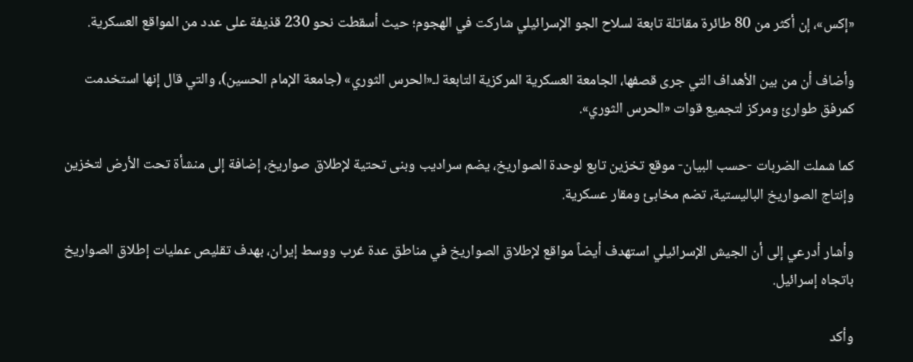«إكس»، إن أكثر من 80 طائرة مقاتلة تابعة لسلاح الجو الإسرائيلي شاركت في الهجوم؛ حيث أسقطت نحو 230 قذيفة على عدد من المواقع العسكرية.

وأضاف أن من بين الأهداف التي جرى قصفها، الجامعة العسكرية المركزية التابعة لـ«الحرس الثوري» (جامعة الإمام الحسين)، والتي قال إنها استخدمت كمرفق طوارئ ومركز لتجميع قوات «الحرس الثوري».

كما شملت الضربات -حسب البيان- موقع تخزين تابع لوحدة الصواريخ، يضم سراديب وبنى تحتية لإطلاق صواريخ، إضافة إلى منشأة تحت الأرض لتخزين وإنتاج الصواريخ الباليستية، تضم مخابئ ومقار عسكرية.

وأشار أدرعي إلى أن الجيش الإسرائيلي استهدف أيضاً مواقع لإطلاق الصواريخ في مناطق عدة غرب ووسط إيران، بهدف تقليص عمليات إطلاق الصواريخ باتجاه إسرائيل.

وأكد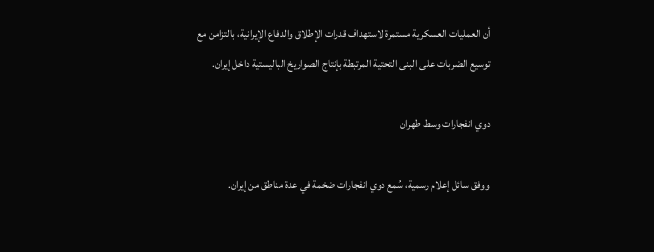أن العمليات العسكرية مستمرة لاستهداف قدرات الإطلاق والدفاع الإيرانية، بالتزامن مع توسيع الضربات على البنى التحتية المرتبطة بإنتاج الصواريخ الباليستية داخل إيران.

دوي انفجارات وسط طهران

ووفق سائل إعلام رسمية، سُمع دوي انفجارات ضخمة في عدة مناطق من إيران.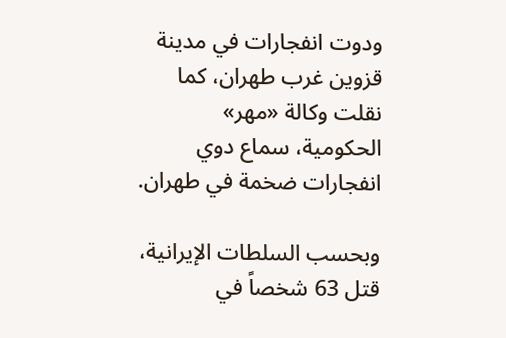ودوت انفجارات في مدينة قزوين غرب طهران، كما نقلت وكالة «مهر» الحكومية، سماع دوي انفجارات ضخمة في طهران.

وبحسب السلطات الإيرانية، قتل 63 شخصاً في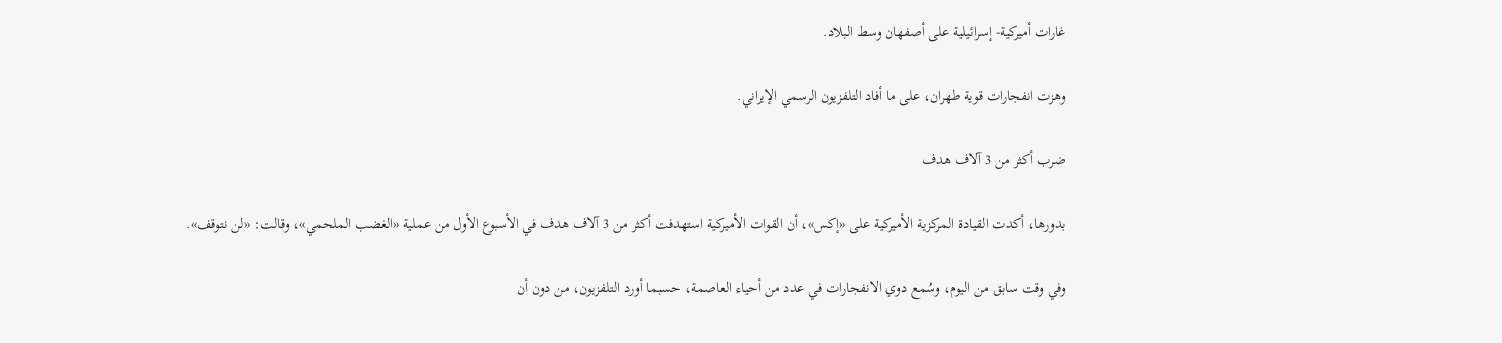غارات أميركية- إسرائيلية على أصفهان وسط البلاد.

وهزت انفجارات قوية طهران، على ما أفاد التلفزيون الرسمي الإيراني.

ضرب أكثر من 3 آلاف هدف

بدورها، أكدت القيادة المركزية الأميركية على «إكس»، أن القوات الأميركية استهدفت أكثر من 3 آلاف هدف في الأسبوع الأول من عملية «الغضب الملحمي»، وقالت: «لن نتوقف».

وفي وقت سابق من اليوم، وسُمع دوي الانفجارات في عدد من أحياء العاصمة، حسبما أورد التلفزيون، من دون أن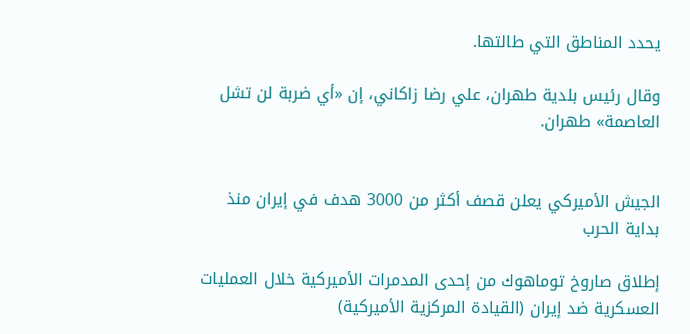يحدد المناطق التي طالتها.

وقال رئيس بلدية طهران، علي رضا زاكاني، إن «أي ضربة لن تشل العاصمة» طهران.


الجيش الأميركي يعلن قصف أكثر من 3000 هدف في إيران منذ بداية الحرب

إطلاق صاروخ توماهوك من إحدى المدمرات الأميركية خلال العمليات العسكرية ضد إيران (القيادة المركزية الأميركية)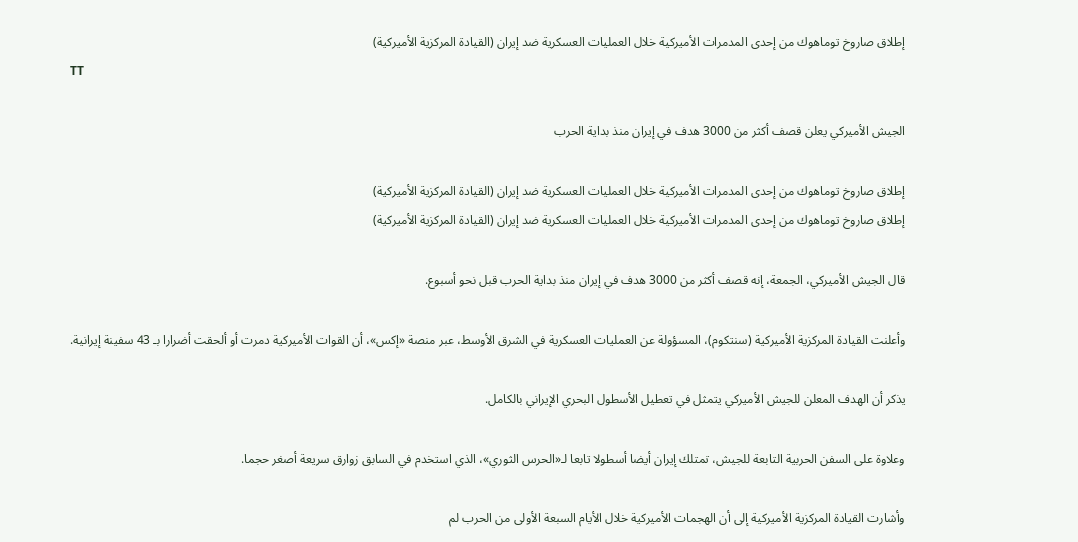إطلاق صاروخ توماهوك من إحدى المدمرات الأميركية خلال العمليات العسكرية ضد إيران (القيادة المركزية الأميركية)
TT

الجيش الأميركي يعلن قصف أكثر من 3000 هدف في إيران منذ بداية الحرب

إطلاق صاروخ توماهوك من إحدى المدمرات الأميركية خلال العمليات العسكرية ضد إيران (القيادة المركزية الأميركية)
إطلاق صاروخ توماهوك من إحدى المدمرات الأميركية خلال العمليات العسكرية ضد إيران (القيادة المركزية الأميركية)

قال الجيش الأميركي، الجمعة، إنه قصف أكثر من 3000 هدف في إيران منذ بداية الحرب قبل نحو أسبوع.

وأعلنت القيادة المركزية الأميركية (سنتكوم)، المسؤولة عن العمليات العسكرية في الشرق الأوسط، عبر منصة «إكس»، أن القوات الأميركية دمرت أو ألحقت أضرارا بـ 43 سفينة إيرانية.

يذكر أن الهدف المعلن للجيش الأميركي يتمثل في تعطيل الأسطول البحري الإيراني بالكامل.

وعلاوة على السفن الحربية التابعة للجيش، تمتلك إيران أيضا أسطولا تابعا لـ«الحرس الثوري»، الذي استخدم في السابق زوارق سريعة أصغر حجما.

وأشارت القيادة المركزية الأميركية إلى أن الهجمات الأميركية خلال الأيام السبعة الأولى من الحرب لم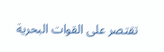تقتصر على القوات البحرية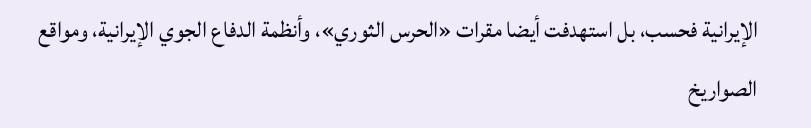الإيرانية فحسب، بل استهدفت أيضا مقرات «الحرس الثوري»، وأنظمة الدفاع الجوي الإيرانية، ومواقع الصواريخ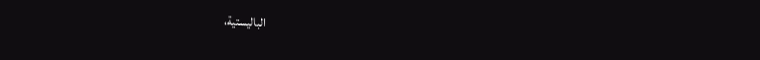الباليستية،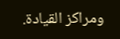ومراكز القيادة.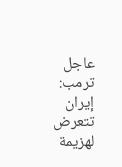عاجل ترمب: إيران تتعرض لهزيمة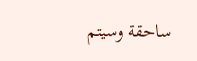ساحقة وسيتم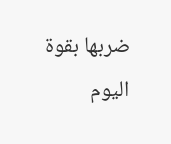ضربها بقوة اليوم